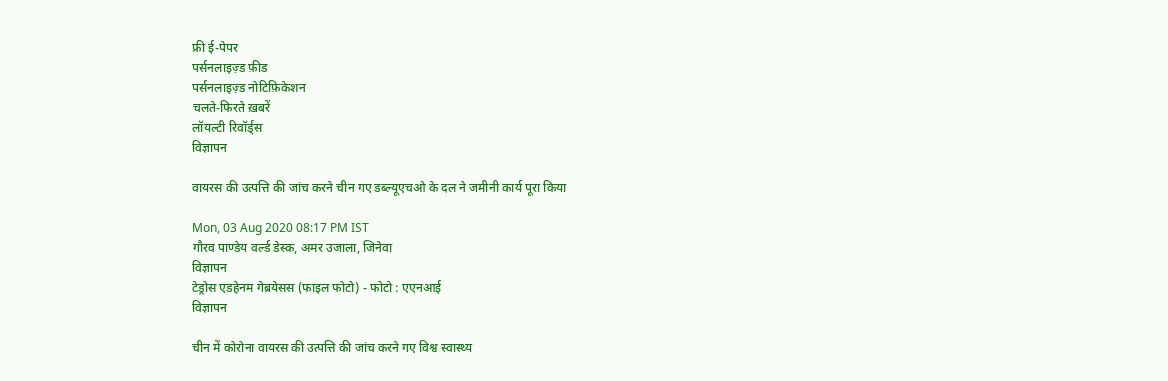फ्री ई-पेपर
पर्सनलाइज़्ड फ़ीड
पर्सनलाइज़्ड नोटिफ़िकेशन
चलते-फिरते ख़बरें
लॉयल्टी रिवॉर्ड्स
विज्ञापन

वायरस की उत्पत्ति की जांच करने चीन गए डब्ल्यूएचओ के दल ने जमीनी कार्य पूरा किया

Mon, 03 Aug 2020 08:17 PM IST
गौरव पाण्डेय वर्ल्ड डेस्क, अमर उजाला, जिनेवा
विज्ञापन
टेड्रोस एडहेनम गेब्रयेसस (फाइल फोटो) - फोटो : एएनआई
विज्ञापन

चीन में कोरोना वायरस की उत्पत्ति की जांच करने गए विश्व स्वास्थ्य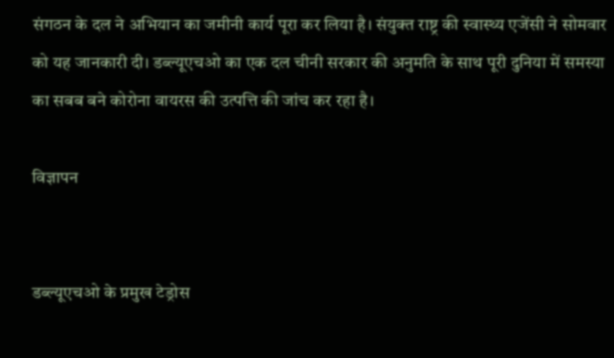संगठन के दल ने अभियान का जमीनी कार्य पूरा कर लिया है। संयुक्त राष्ट्र की स्वास्थ्य एजेंसी ने सोमवार को यह जानकारी दी। डब्ल्यूएचओ का एक दल चीनी सरकार की अनुमति के साथ पूरी दुनिया में समस्या का सबब बने कोरोना वायरस की उत्पत्ति की जांच कर रहा है।

विज्ञापन


डब्ल्यूएचओ के प्रमुख टेड्रोस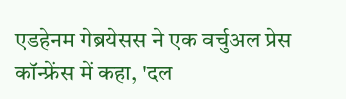एडहेनम गेब्रयेसस ने एक वर्चुअल प्रेस कॉन्फ्रेंस में कहा, 'दल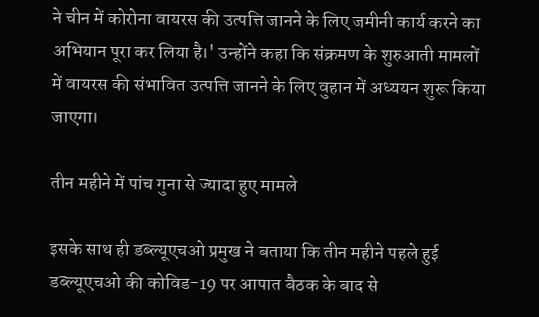ने चीन में कोरोना वायरस की उत्पत्ति जानने के लिए जमीनी कार्य करने का अभियान पूरा कर लिया है।' उन्होंने कहा कि संक्रमण के शुरुआती मामलों में वायरस की संभावित उत्पत्ति जानने के लिए वुहान में अध्ययन शुरू किया जाएगा।

तीन महीने में पांच गुना से ज्यादा हुए मामले

इसके साथ ही डब्ल्यूएचओ प्रमुख ने बताया कि तीन महीने पहले हुई डब्ल्यूएचओ की कोविड-19 पर आपात बैठक के बाद से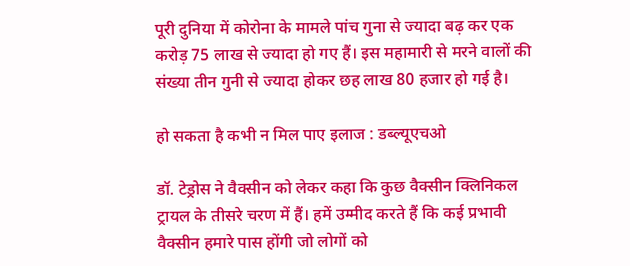पूरी दुनिया में कोरोना के मामले पांच गुना से ज्यादा बढ़ कर एक करोड़ 75 लाख से ज्यादा हो गए हैं। इस महामारी से मरने वालों की संख्या तीन गुनी से ज्यादा होकर छह लाख 80 हजार हो गई है।

हो सकता है कभी न मिल पाए इलाज : डब्ल्यूएचओ

डॉ. टेड्रोस ने वैक्सीन को लेकर कहा कि कुछ वैक्सीन क्लिनिकल ट्रायल के तीसरे चरण में हैं। हमें उम्मीद करते हैं कि कई प्रभावी वैक्सीन हमारे पास होंगी जो लोगों को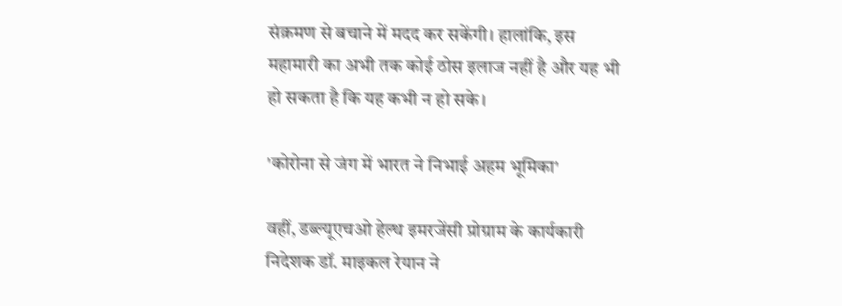संक्रमण से बचाने में मदद कर सकेंगी। हालांकि, इस महामारी का अभी तक कोई ठोस इलाज नहीं है और यह भी हो सकता है कि यह कभी न हो सके।

'कोरोना से जंग में भारत ने निभाई अहम भूमिका'

वहीं, डब्ल्यूएचओ हेल्थ इमरजेंसी प्रोग्राम के कार्यकारी निदेशक डॉ. माइकल रेयान ने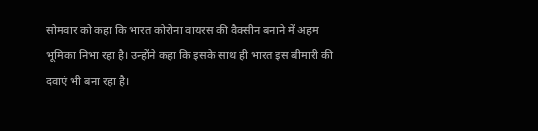सोमवार को कहा कि भारत कोरोना वायरस की वैक्सीन बनाने में अहम भूमिका निभा रहा है। उन्होंने कहा कि इसके साथ ही भारत इस बीमारी की दवाएं भी बना रहा है।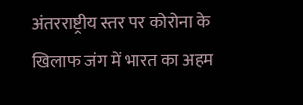अंतरराष्ट्रीय स्तर पर कोरोना के खिलाफ जंग में भारत का अहम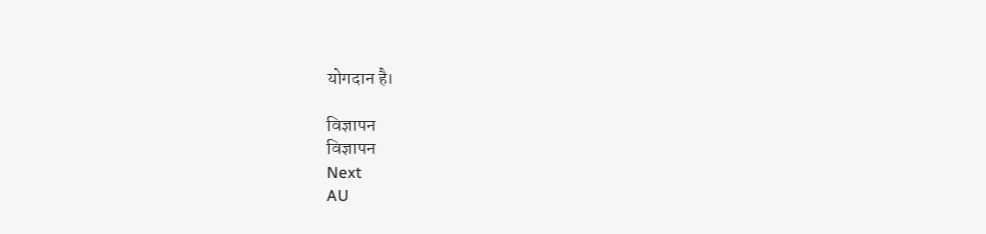योगदान है।

विज्ञापन
विज्ञापन
Next
AU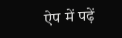ऐप में पढ़ें